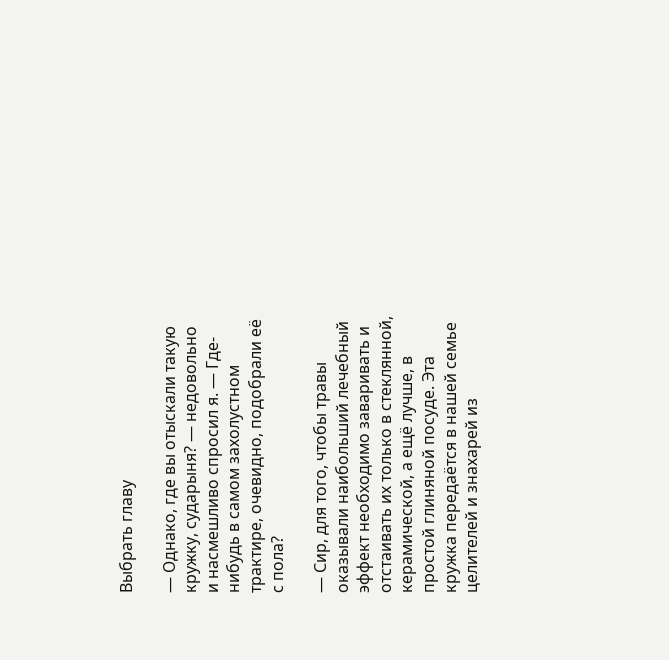Выбрать главу

— Однако, где вы отыскали такую кружку, сударыня? — недовольно и насмешливо спросил я. — Где-нибудь в самом захолустном трактире, очевидно, подобрали её с пола?

— Сир, для того, чтобы травы оказывали наибольший лечебный эффект необходимо заваривать и отстаивать их только в стеклянной, керамической, а ещё лучше, в простой глиняной посуде. Эта кружка передаётся в нашей семье целителей и знахарей из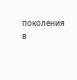поколения в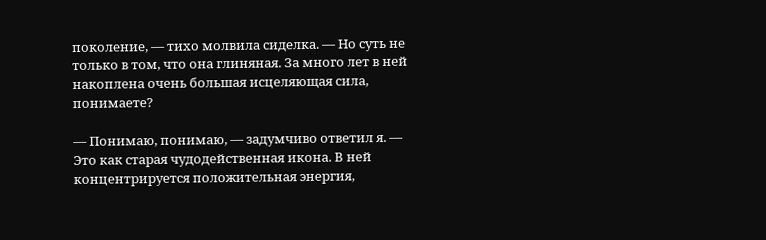поколение, — тихо молвила сиделка. — Но суть не только в том, что она глиняная. За много лет в ней накоплена очень большая исцеляющая сила, понимаете?

— Понимаю, понимаю, — задумчиво ответил я. — Это как старая чудодейственная икона. В ней концентрируется положительная энергия,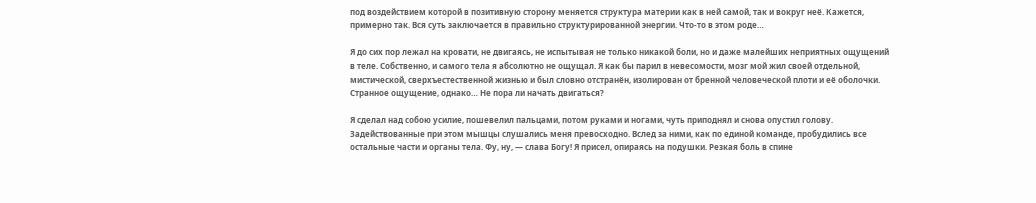под воздействием которой в позитивную сторону меняется структура материи как в ней самой, так и вокруг неё. Кажется, примерно так. Вся суть заключается в правильно структурированной энергии. Что-то в этом роде…

Я до сих пор лежал на кровати, не двигаясь, не испытывая не только никакой боли, но и даже малейших неприятных ощущений в теле. Собственно, и самого тела я абсолютно не ощущал. Я как бы парил в невесомости, мозг мой жил своей отдельной, мистической, сверхъестественной жизнью и был словно отстранён, изолирован от бренной человеческой плоти и её оболочки. Странное ощущение, однако… Не пора ли начать двигаться?

Я сделал над собою усилие, пошевелил пальцами, потом руками и ногами, чуть приподнял и снова опустил голову. Задействованные при этом мышцы слушались меня превосходно. Вслед за ними, как по единой команде, пробудились все остальные части и органы тела. Фу, ну, — слава Богу! Я присел, опираясь на подушки. Резкая боль в спине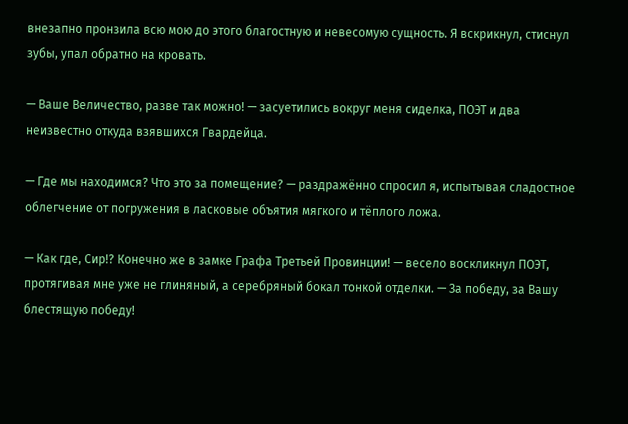внезапно пронзила всю мою до этого благостную и невесомую сущность. Я вскрикнул, стиснул зубы, упал обратно на кровать.

— Ваше Величество, разве так можно! — засуетились вокруг меня сиделка, ПОЭТ и два неизвестно откуда взявшихся Гвардейца.

— Где мы находимся? Что это за помещение? — раздражённо спросил я, испытывая сладостное облегчение от погружения в ласковые объятия мягкого и тёплого ложа.

— Как где, Сир!? Конечно же в замке Графа Третьей Провинции! — весело воскликнул ПОЭТ, протягивая мне уже не глиняный, а серебряный бокал тонкой отделки. — За победу, за Вашу блестящую победу!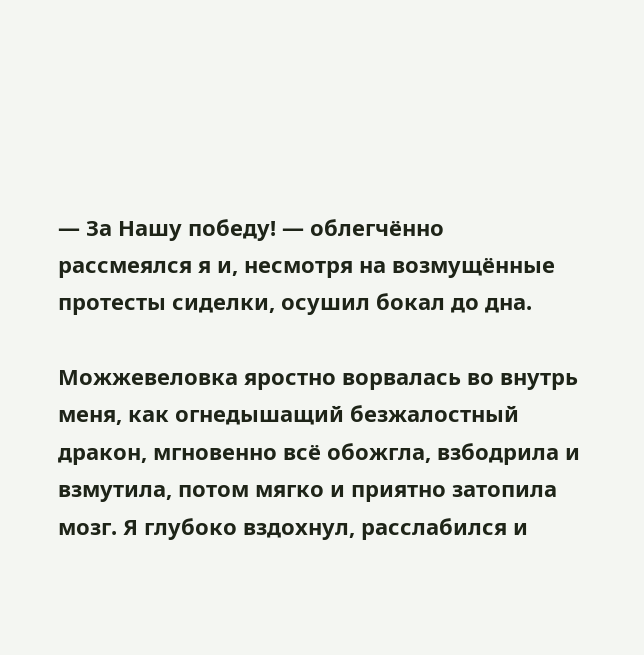— За Нашу победу! — облегчённо рассмеялся я и, несмотря на возмущённые протесты сиделки, осушил бокал до дна.

Можжевеловка яростно ворвалась во внутрь меня, как огнедышащий безжалостный дракон, мгновенно всё обожгла, взбодрила и взмутила, потом мягко и приятно затопила мозг. Я глубоко вздохнул, расслабился и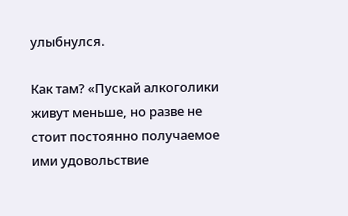улыбнулся.

Как там? «Пускай алкоголики живут меньше, но разве не стоит постоянно получаемое ими удовольствие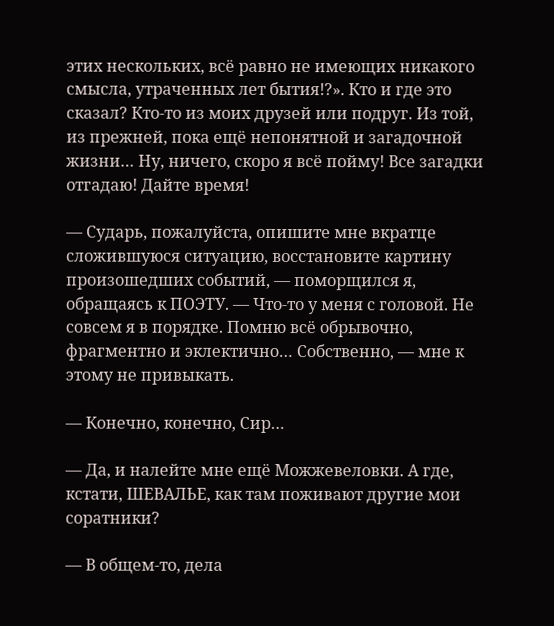этих нескольких, всё равно не имеющих никакого смысла, утраченных лет бытия!?». Кто и где это сказал? Кто-то из моих друзей или подруг. Из той, из прежней, пока ещё непонятной и загадочной жизни… Ну, ничего, скоро я всё пойму! Все загадки отгадаю! Дайте время!

— Сударь, пожалуйста, опишите мне вкратце сложившуюся ситуацию, восстановите картину произошедших событий, — поморщился я, обращаясь к ПОЭТУ. — Что-то у меня с головой. Не совсем я в порядке. Помню всё обрывочно, фрагментно и эклектично… Собственно, — мне к этому не привыкать.

— Конечно, конечно, Сир…

— Да, и налейте мне ещё Можжевеловки. А где, кстати, ШЕВАЛЬЕ, как там поживают другие мои соратники?

— В общем-то, дела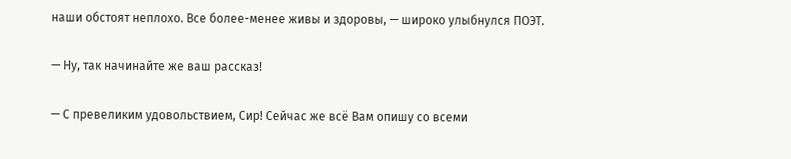наши обстоят неплохо. Все более-менее живы и здоровы, — широко улыбнулся ПОЭТ.

— Ну, так начинайте же ваш рассказ!

— С превеликим удовольствием, Сир! Сейчас же всё Вам опишу со всеми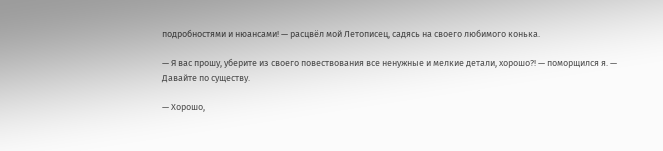подробностями и нюансами! — расцвёл мой Летописец, садясь на своего любимого конька.

— Я вас прошу, уберите из своего повествования все ненужные и мелкие детали, хорошо?! — поморщился я. — Давайте по существу.

— Хорошо,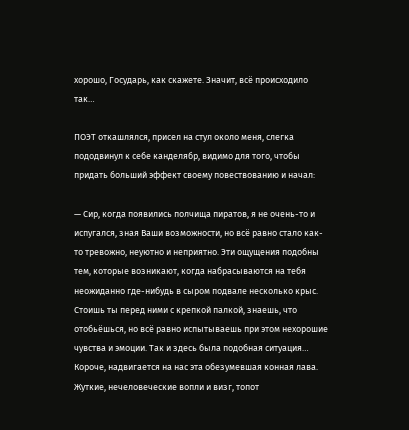хорошо, Государь, как скажете. Значит, всё происходило так…

ПОЭТ откашлялся, присел на стул около меня, слегка пододвинул к себе канделябр, видимо для того, чтобы придать больший эффект своему повествованию и начал:

— Сир, когда появились полчища пиратов, я не очень-то и испугался, зная Ваши возможности, но всё равно стало как-то тревожно, неуютно и неприятно. Эти ощущения подобны тем, которые возникают, когда набрасываются на тебя неожиданно где-нибудь в сыром подвале несколько крыс. Стоишь ты перед ними с крепкой палкой, знаешь, что отобьёшься, но всё равно испытываешь при этом нехорошие чувства и эмоции. Так и здесь была подобная ситуация… Короче, надвигается на нас эта обезумевшая конная лава. Жуткие, нечеловеческие вопли и визг, топот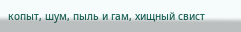копыт, шум, пыль и гам, хищный свист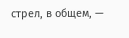стрел, в общем, —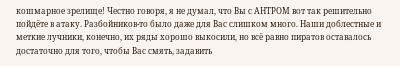кошмарное зрелище! Честно говоря, я не думал, что Вы с АНТРОМ вот так решительно пойдёте в атаку. Разбойников-то было даже для Вас слишком много. Наши доблестные и меткие лучники, конечно, их ряды хорошо выкосили, но всё равно пиратов оставалось достаточно для того, чтобы Вас смять, задавить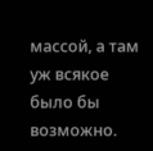массой, а там уж всякое было бы возможно.